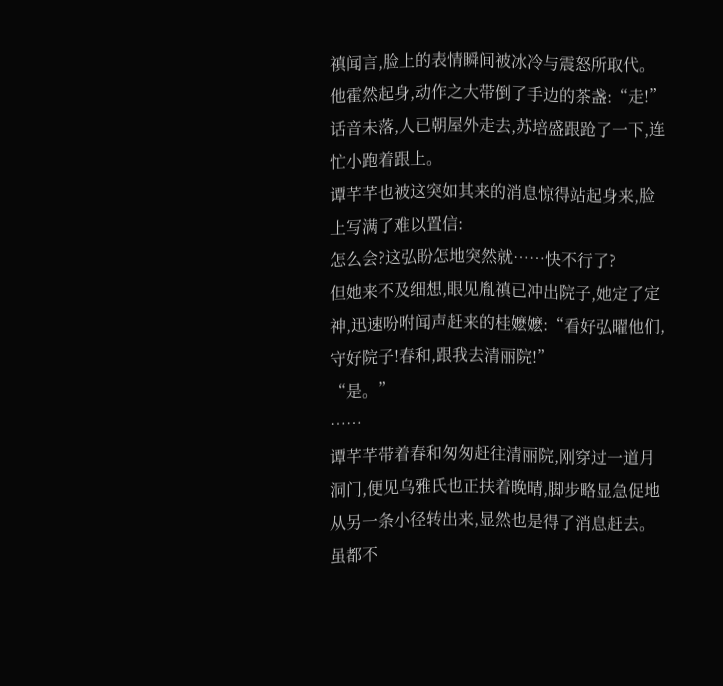禛闻言,脸上的表情瞬间被冰冷与震怒所取代。
他霍然起身,动作之大带倒了手边的茶盏:“走!”
话音未落,人已朝屋外走去,苏培盛跟跄了一下,连忙小跑着跟上。
谭芊芊也被这突如其来的消息惊得站起身来,脸上写满了难以置信:
怎么会?这弘盼怎地突然就……快不行了?
但她来不及细想,眼见胤禛已冲出院子,她定了定神,迅速吩咐闻声赶来的桂嬷嬷:“看好弘曜他们,守好院子!春和,跟我去清丽院!”
“是。”
……
谭芊芊带着春和匆匆赶往清丽院,刚穿过一道月洞门,便见乌雅氏也正扶着晚晴,脚步略显急促地从另一条小径转出来,显然也是得了消息赶去。
虽都不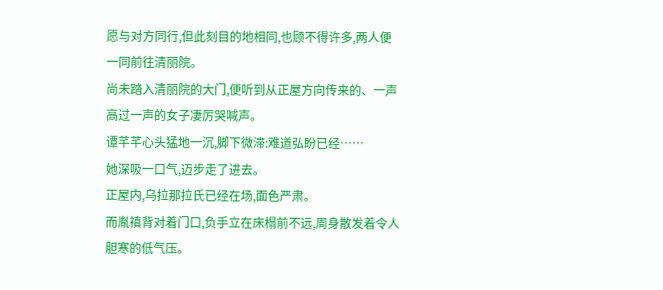愿与对方同行,但此刻目的地相同,也顾不得许多,两人便一同前往清丽院。
尚未踏入清丽院的大门,便听到从正屋方向传来的、一声高过一声的女子凄厉哭喊声。
谭芊芊心头猛地一沉,脚下微滞:难道弘盼已经……
她深吸一口气,迈步走了进去。
正屋内,乌拉那拉氏已经在场,面色严肃。
而胤禛背对着门口,负手立在床榻前不远,周身散发着令人胆寒的低气压。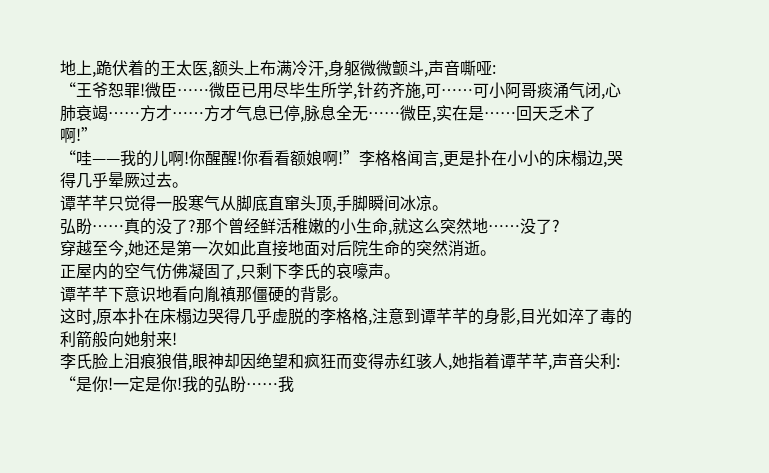地上,跪伏着的王太医,额头上布满冷汗,身躯微微颤斗,声音嘶哑:
“王爷恕罪!微臣……微臣已用尽毕生所学,针药齐施,可……可小阿哥痰涌气闭,心肺衰竭……方才……方才气息已停,脉息全无……微臣,实在是……回天乏术了啊!”
“哇——我的儿啊!你醒醒!你看看额娘啊!”李格格闻言,更是扑在小小的床榻边,哭得几乎晕厥过去。
谭芊芊只觉得一股寒气从脚底直窜头顶,手脚瞬间冰凉。
弘盼……真的没了?那个曾经鲜活稚嫩的小生命,就这么突然地……没了?
穿越至今,她还是第一次如此直接地面对后院生命的突然消逝。
正屋内的空气仿佛凝固了,只剩下李氏的哀嚎声。
谭芊芊下意识地看向胤禛那僵硬的背影。
这时,原本扑在床榻边哭得几乎虚脱的李格格,注意到谭芊芊的身影,目光如淬了毒的利箭般向她射来!
李氏脸上泪痕狼借,眼神却因绝望和疯狂而变得赤红骇人,她指着谭芊芊,声音尖利:
“是你!一定是你!我的弘盼……我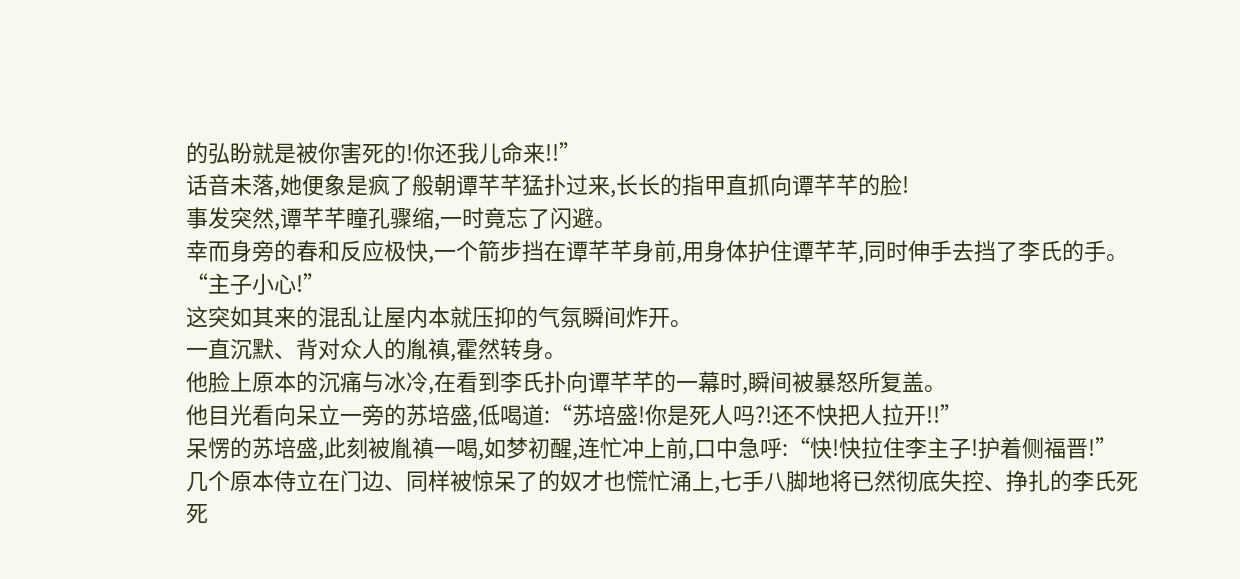的弘盼就是被你害死的!你还我儿命来!!”
话音未落,她便象是疯了般朝谭芊芊猛扑过来,长长的指甲直抓向谭芊芊的脸!
事发突然,谭芊芊瞳孔骤缩,一时竟忘了闪避。
幸而身旁的春和反应极快,一个箭步挡在谭芊芊身前,用身体护住谭芊芊,同时伸手去挡了李氏的手。
“主子小心!”
这突如其来的混乱让屋内本就压抑的气氛瞬间炸开。
一直沉默、背对众人的胤禛,霍然转身。
他脸上原本的沉痛与冰冷,在看到李氏扑向谭芊芊的一幕时,瞬间被暴怒所复盖。
他目光看向呆立一旁的苏培盛,低喝道:“苏培盛!你是死人吗?!还不快把人拉开!!”
呆愣的苏培盛,此刻被胤禛一喝,如梦初醒,连忙冲上前,口中急呼:“快!快拉住李主子!护着侧福晋!”
几个原本侍立在门边、同样被惊呆了的奴才也慌忙涌上,七手八脚地将已然彻底失控、挣扎的李氏死死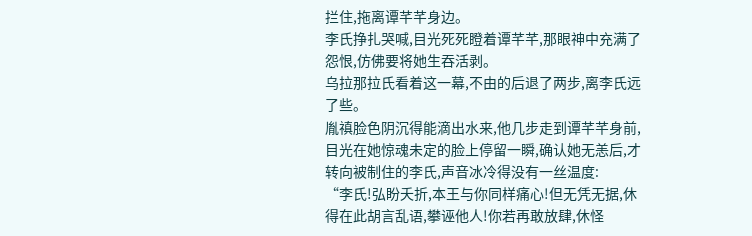拦住,拖离谭芊芊身边。
李氏挣扎哭喊,目光死死瞪着谭芊芊,那眼神中充满了怨恨,仿佛要将她生吞活剥。
乌拉那拉氏看着这一幕,不由的后退了两步,离李氏远了些。
胤禛脸色阴沉得能滴出水来,他几步走到谭芊芊身前,目光在她惊魂未定的脸上停留一瞬,确认她无恙后,才转向被制住的李氏,声音冰冷得没有一丝温度:
“李氏!弘盼夭折,本王与你同样痛心!但无凭无据,休得在此胡言乱语,攀诬他人!你若再敢放肆,休怪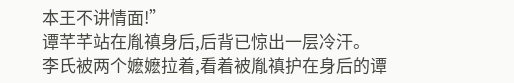本王不讲情面!”
谭芊芊站在胤禛身后,后背已惊出一层冷汗。
李氏被两个嬷嬷拉着,看着被胤禛护在身后的谭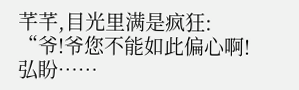芊芊,目光里满是疯狂:
“爷!爷您不能如此偏心啊!
弘盼……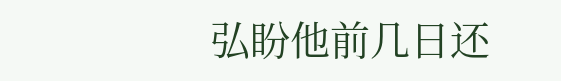弘盼他前几日还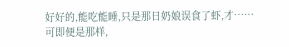好好的,能吃能睡,只是那日奶娘误食了虾,才……
可即便是那样,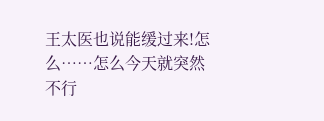王太医也说能缓过来!怎么……怎么今天就突然不行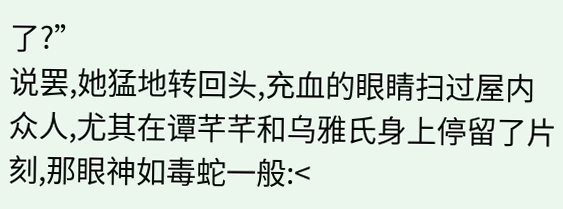了?”
说罢,她猛地转回头,充血的眼睛扫过屋内众人,尤其在谭芊芊和乌雅氏身上停留了片刻,那眼神如毒蛇一般:<